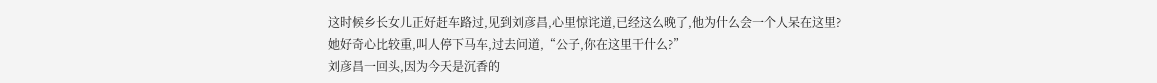这时候乡长女儿正好赶车路过,见到刘彦昌,心里惊诧道,已经这么晚了,他为什么会一个人呆在这里?
她好奇心比较重,叫人停下马车,过去问道,“公子,你在这里干什么?”
刘彦昌一回头,因为今天是沉香的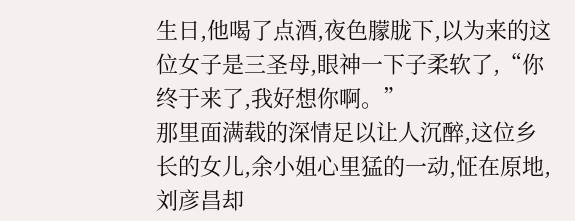生日,他喝了点酒,夜色朦胧下,以为来的这位女子是三圣母,眼神一下子柔软了,“你终于来了,我好想你啊。”
那里面满载的深情足以让人沉醉,这位乡长的女儿,余小姐心里猛的一动,怔在原地,刘彦昌却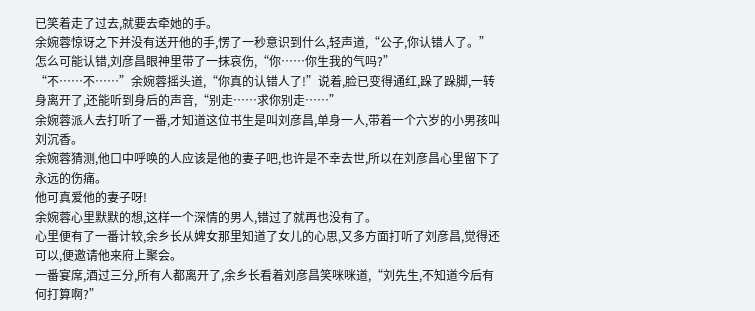已笑着走了过去,就要去牵她的手。
余婉蓉惊讶之下并没有送开他的手,愣了一秒意识到什么,轻声道,“公子,你认错人了。”
怎么可能认错,刘彦昌眼神里带了一抹哀伤,“你……你生我的气吗?”
“不……不……”余婉蓉摇头道,“你真的认错人了!”说着,脸已变得通红,跺了跺脚,一转身离开了,还能听到身后的声音,“别走……求你别走……”
余婉蓉派人去打听了一番,才知道这位书生是叫刘彦昌,单身一人,带着一个六岁的小男孩叫刘沉香。
余婉蓉猜测,他口中呼唤的人应该是他的妻子吧,也许是不幸去世,所以在刘彦昌心里留下了永远的伤痛。
他可真爱他的妻子呀!
余婉蓉心里默默的想,这样一个深情的男人,错过了就再也没有了。
心里便有了一番计较,余乡长从婢女那里知道了女儿的心思,又多方面打听了刘彦昌,觉得还可以,便邀请他来府上聚会。
一番宴席,酒过三分,所有人都离开了,余乡长看着刘彦昌笑咪咪道,“刘先生,不知道今后有何打算啊?”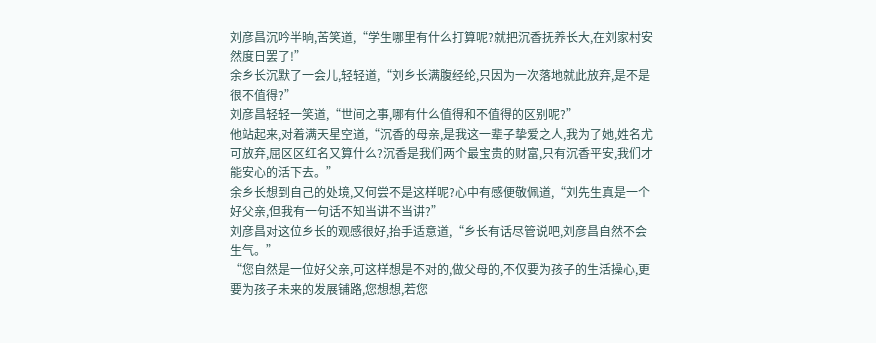刘彦昌沉吟半晌,苦笑道,“学生哪里有什么打算呢?就把沉香抚养长大,在刘家村安然度日罢了!”
余乡长沉默了一会儿,轻轻道,“刘乡长满腹经纶,只因为一次落地就此放弃,是不是很不值得?”
刘彦昌轻轻一笑道,“世间之事,哪有什么值得和不值得的区别呢?”
他站起来,对着满天星空道,“沉香的母亲,是我这一辈子挚爱之人,我为了她,姓名尤可放弃,屈区区红名又算什么?沉香是我们两个最宝贵的财富,只有沉香平安,我们才能安心的活下去。”
余乡长想到自己的处境,又何尝不是这样呢?心中有感便敬佩道,“刘先生真是一个好父亲,但我有一句话不知当讲不当讲?”
刘彦昌对这位乡长的观感很好,抬手适意道,“乡长有话尽管说吧,刘彦昌自然不会生气。”
“您自然是一位好父亲,可这样想是不对的,做父母的,不仅要为孩子的生活操心,更要为孩子未来的发展铺路,您想想,若您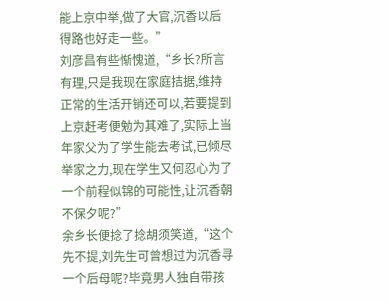能上京中举,做了大官,沉香以后得路也好走一些。”
刘彦昌有些惭愧道,“乡长?所言有理,只是我现在家庭拮据,维持正常的生活开销还可以,若要提到上京赶考便勉为其难了,实际上当年家父为了学生能去考试,已倾尽举家之力,现在学生又何忍心为了一个前程似锦的可能性,让沉香朝不保夕呢?”
余乡长便捻了捻胡须笑道,“这个先不提,刘先生可曾想过为沉香寻一个后母呢?毕竟男人独自带孩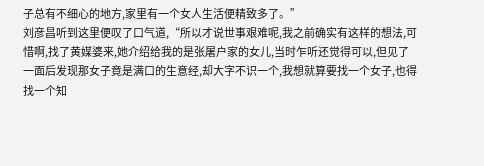子总有不细心的地方,家里有一个女人生活便精致多了。”
刘彦昌听到这里便叹了口气道,“所以才说世事艰难呢,我之前确实有这样的想法,可惜啊,找了黄媒婆来,她介绍给我的是张屠户家的女儿,当时乍听还觉得可以,但见了一面后发现那女子竟是满口的生意经,却大字不识一个,我想就算要找一个女子,也得找一个知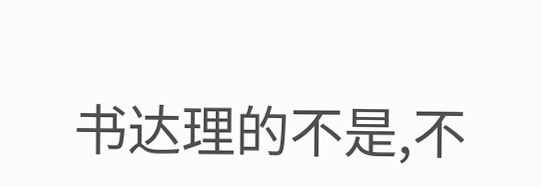书达理的不是,不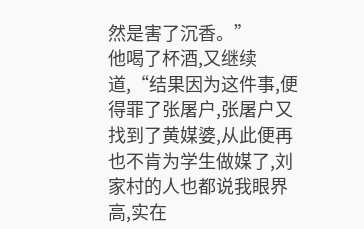然是害了沉香。”
他喝了杯酒,又继续道,“结果因为这件事,便得罪了张屠户,张屠户又找到了黄媒婆,从此便再也不肯为学生做媒了,刘家村的人也都说我眼界高,实在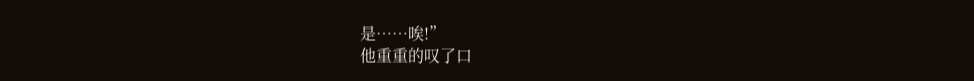是……唉!”
他重重的叹了口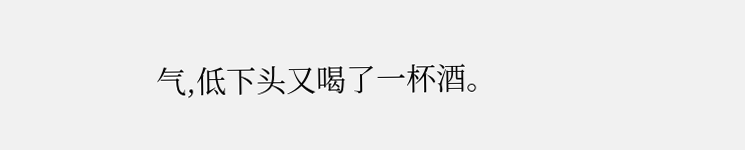气,低下头又喝了一杯酒。